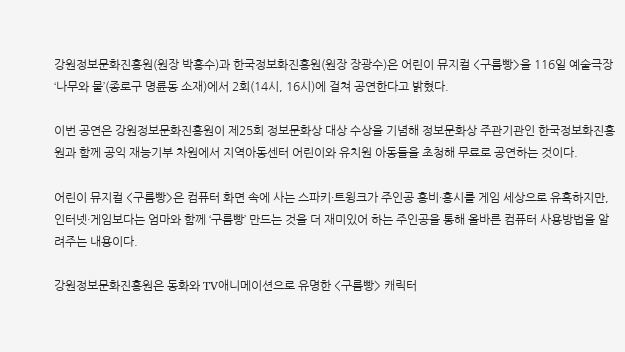강원정보문화진흥원(원장 박흥수)과 한국정보화진흥원(원장 장광수)은 어린이 뮤지컬 <구름빵>을 116일 예술극장 ‘나무와 물’(종로구 명륜동 소재)에서 2회(14시, 16시)에 걸쳐 공연한다고 밝혔다.

이번 공연은 강원정보문화진흥원이 제25회 정보문화상 대상 수상을 기념해 정보문화상 주관기관인 한국정보화진흥원과 함께 공익 재능기부 차원에서 지역아동센터 어린이와 유치원 아동들을 초청해 무료로 공연하는 것이다.

어린이 뮤지컬 <구름빵>은 컴퓨터 화면 속에 사는 스파키·트윙크가 주인공 홍비·홍시를 게임 세상으로 유혹하지만, 인터넷·게임보다는 엄마와 함께 ‘구름빵’ 만드는 것을 더 재미있어 하는 주인공을 통해 올바른 컴퓨터 사용방법을 알려주는 내용이다.

강원정보문화진흥원은 동화와 TV애니메이션으로 유명한 <구름빵> 캐릭터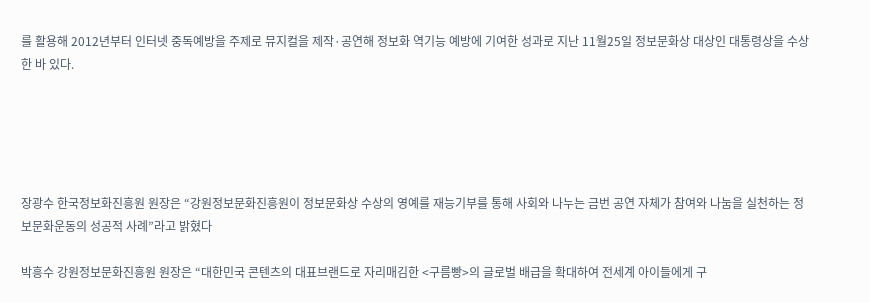를 활용해 2012년부터 인터넷 중독예방을 주제로 뮤지컬을 제작·공연해 정보화 역기능 예방에 기여한 성과로 지난 11월25일 정보문화상 대상인 대통령상을 수상한 바 있다.





장광수 한국정보화진흥원 원장은 “강원정보문화진흥원이 정보문화상 수상의 영예를 재능기부를 통해 사회와 나누는 금번 공연 자체가 참여와 나눔을 실천하는 정보문화운동의 성공적 사례”라고 밝혔다

박흥수 강원정보문화진흥원 원장은 “대한민국 콘텐츠의 대표브랜드로 자리매김한 <구름빵>의 글로벌 배급을 확대하여 전세계 아이들에게 구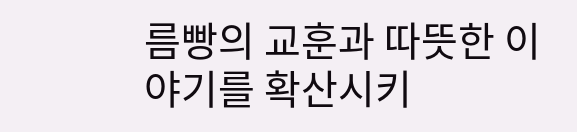름빵의 교훈과 따뜻한 이야기를 확산시키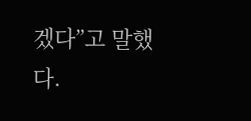겠다”고 말했다.